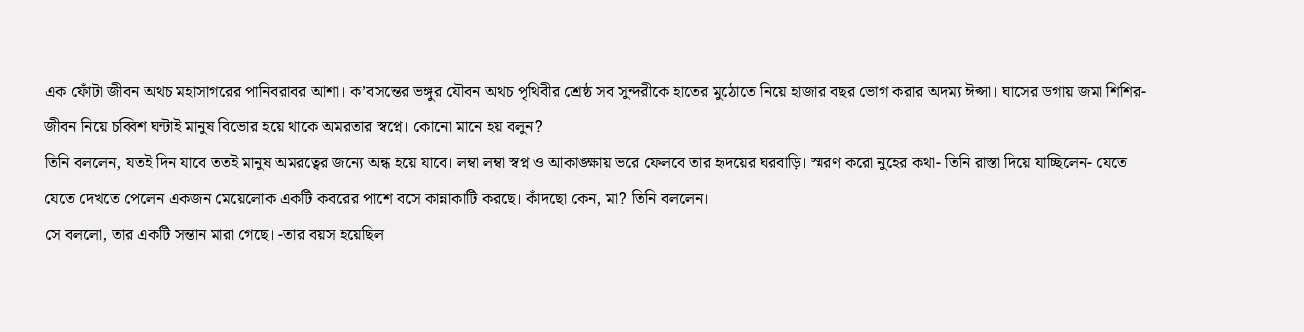এক ফোঁটা জীবন অথচ মহাসাগরের পানিবরাবর আশা। ক’বসন্তের ভঙ্গুর যৌবন অথচ পৃথিবীর শ্রেষ্ঠ সব সুন্দরীকে হাতের মুঠোতে নিয়ে হাজার বছর ভোগ করার অদম্য ঈপ্সা। ঘাসের ডগায় জমা শিশির-জীবন নিয়ে চব্বিশ ঘন্টাই মানুষ বিভোর হয়ে থাকে অমরতার স্বপ্নে। কোনো মানে হয় বলুন?
তিনি বললেন, যতই দিন যাবে ততই মানুষ অমরত্বের জন্যে অন্ধ হয়ে যাবে। লম্বা লম্বা স্বপ্ন ও আকাঙ্ক্ষায় ভরে ফেলবে তার হৃদয়ের ঘরবাড়ি। স্মরণ করো নুহের কথা- তিনি রাস্তা দিয়ে যাচ্ছিলেন- যেতে যেতে দেখতে পেলেন একজন মেয়েলোক একটি কবরের পাশে বসে কান্নাকাটি করছে। কাঁদছো কেন, মা? তিনি বললেন।
সে বললো, তার একটি সন্তান মারা গেছে। -তার বয়স হয়েছিল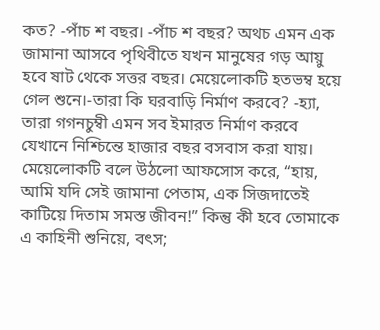কত? -পাঁচ শ বছর। -পাঁচ শ বছর? অথচ এমন এক জামানা আসবে পৃথিবীতে যখন মানুষের গড় আয়ু হবে ষাট থেকে সত্তর বছর। মেয়েলোকটি হতভম্ব হয়ে গেল শুনে।-তারা কি ঘরবাড়ি নির্মাণ করবে? -হ্যা, তারা গগনচুম্বী এমন সব ইমারত নির্মাণ করবে যেখানে নিশ্চিন্তে হাজার বছর বসবাস করা যায়। মেয়েলোকটি বলে উঠলো আফসোস করে, “হায়, আমি যদি সেই জামানা পেতাম, এক সিজদাতেই কাটিয়ে দিতাম সমস্ত জীবন!” কিন্তু কী হবে তোমাকে এ কাহিনী শুনিয়ে, বৎস;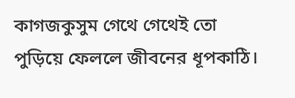কাগজকুসুম গেথে গেথেই তো পুড়িয়ে ফেললে জীবনের ধূপকাঠি।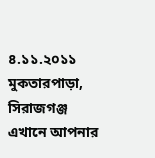৪.১১.২০১১ মুকতারপাড়া, সিরাজগঞ্জ
এখানে আপনার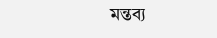মন্তব্য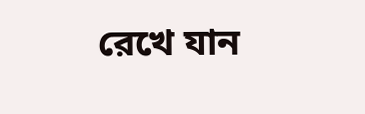রেখে যান